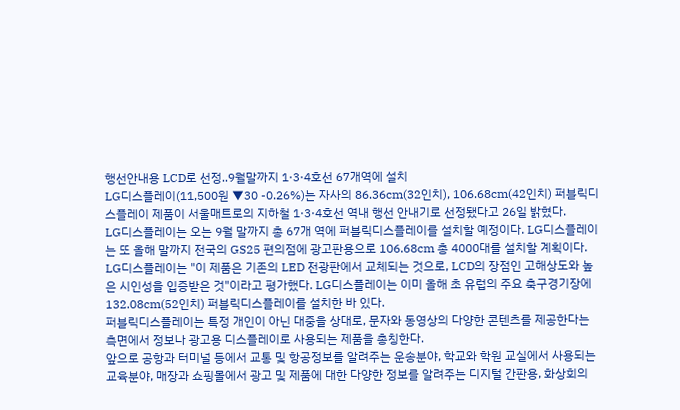행선안내용 LCD로 선정..9월말까지 1·3·4호선 67개역에 설치
LG디스플레이(11,500원 ▼30 -0.26%)는 자사의 86.36cm(32인치), 106.68cm(42인치) 퍼블릭디스플레이 제품이 서울매트로의 지하철 1·3·4호선 역내 행선 안내기로 선정됐다고 26일 밝혔다.
LG디스플레이는 오는 9월 말까지 총 67개 역에 퍼블릭디스플레이를 설치할 예정이다. LG디스플레이는 또 올해 말까지 전국의 GS25 편의점에 광고판용으로 106.68cm 총 4000대를 설치할 계획이다.
LG디스플레이는 "이 제품은 기존의 LED 전광판에서 교체되는 것으로, LCD의 장점인 고해상도와 높은 시인성을 입증받은 것"이라고 평가했다. LG디스플레이는 이미 올해 초 유럽의 주요 축구경기장에 132.08cm(52인치) 퍼블릭디스플레이를 설치한 바 있다.
퍼블릭디스플레이는 특정 개인이 아닌 대중을 상대로, 문자와 동영상의 다양한 콘텐츠를 제공한다는 측면에서 정보나 광고용 디스플레이로 사용되는 제품을 총칭한다.
앞으로 공항과 터미널 등에서 교통 및 항공정보를 알려주는 운송분야, 학교와 학원 교실에서 사용되는 교육분야, 매장과 쇼핑몰에서 광고 및 제품에 대한 다양한 정보를 알려주는 디지털 간판용, 화상회의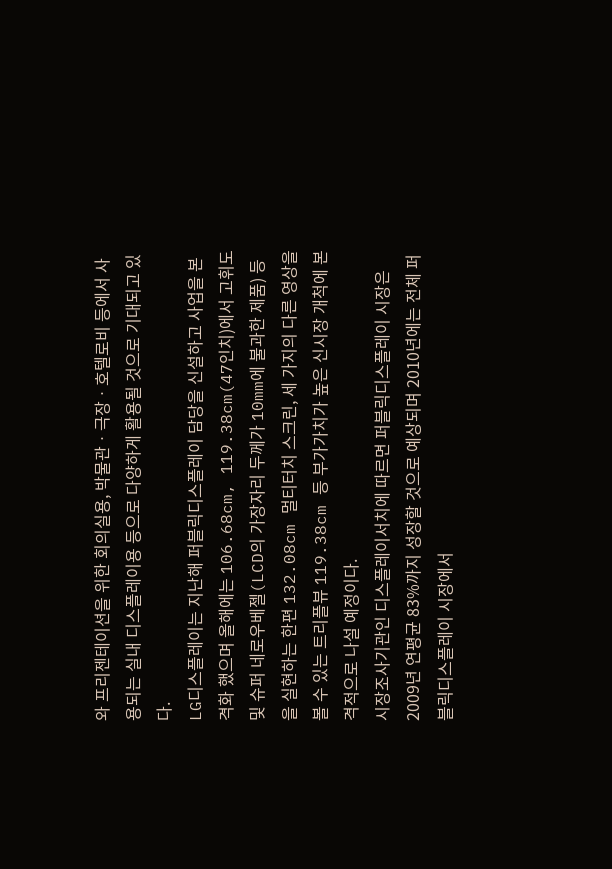와 프리젠테이션을 위한 회의실용, 박물관ㆍ극장ㆍ호텔로비 등에서 사용되는 실내 디스플레이용 등으로 다양하게 활용될 것으로 기대되고 있다.
LG디스플레이는 지난해 퍼블릭디스플레이 담당을 신설하고 사업을 본격화 했으며 올해에는 106.68cm, 119.38cm(47인치)에서 고휘도 및 슈퍼 네로우베젤(LCD의 가장자리 두께가 10mm에 불과한 제품) 등을 실현하는 한편 132.08cm 멀티터치 스크린, 세 가지의 다른 영상을 볼 수 있는 트리플뷰 119.38cm 등 부가가치가 높은 신시장 개척에 본격적으로 나설 예정이다.
시장조사기관인 디스플레이서치에 따르면 퍼블릭디스플레이 시장은 2009년 연평균 83%까지 성장할 것으로 예상되며 2010년에는 전체 퍼블릭디스플레이 시장에서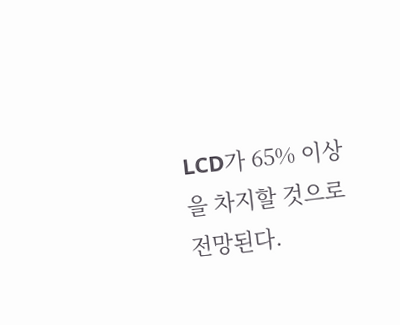LCD가 65% 이상을 차지할 것으로 전망된다.